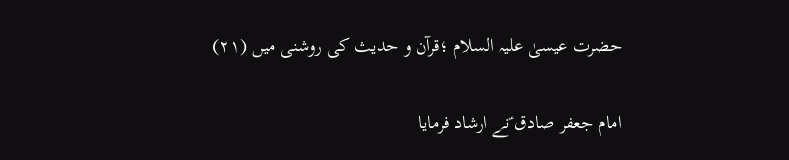حضرت عیسیٰ علیہ السلام ؛قرآن و حدیث کی روشنی میں (۲۱)

امام جعفر صادق ؑنے ارشاد فرمایا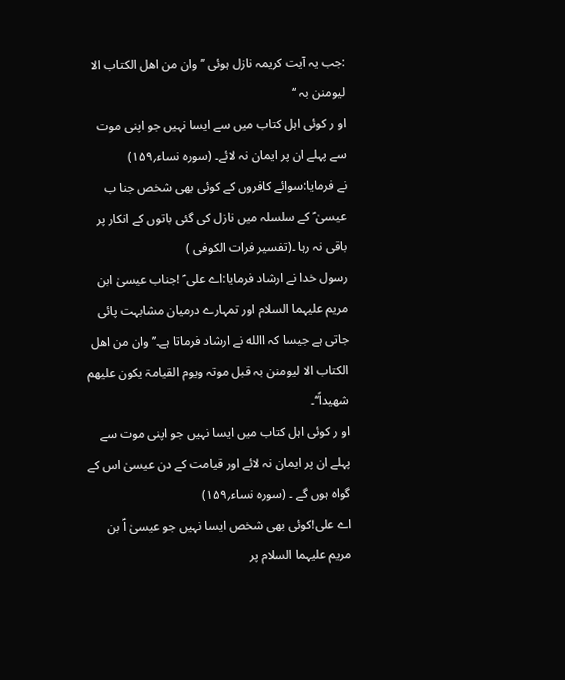:جب یہ آیت کریمہ نازل ہوئی ’’وان من اھل الکتاب الا لیومنن بہ ‘‘
او ر کوئی اہل کتاب میں سے ایسا نہیں جو اپنی موت سے پہلے ان پر ایمان نہ لائے۔ (سورہ نساء؍۱۵۹)
نے فرمایا:سوائے کافروں کے کوئی بھی شخص جنا ب عیسیٰ ؑ کے سلسلہ میں نازل کی گئی باتوں کے انکار پر باقی نہ رہا ۔(تفسیر فرات الکوفی )
رسول خدا نے ارشاد فرمایا:اے علی ؑ !جناب عیسیٰ ابن مریم علیہما السلام اور تمہارے درمیان مشابہت پائی جاتی ہے جیسا کہ االله نے ارشاد فرماتا ہے۔’’وان من اھل الکتاب الا لیومنن بہ قبل موتہ ویوم القیامۃ یکون علیھم شھیداً‘‘۔
او ر کوئی اہل کتاب میں ایسا نہیں جو اپنی موت سے پہلے ان پر ایمان نہ لائے اور قیامت کے دن عیسیٰ اس کے گواہ ہوں گے ۔ (سورہ نساء؍۱۵۹)
اے علی!کوئی بھی شخص ایسا نہیں جو عیسیٰ اؑ بن مریم علیہما السلام پر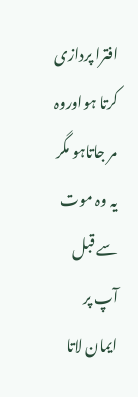افترا پردازی کرتا ہواوروہ مر جاتاہو مگر یہ وہ موت سے قبل آپ پر ایمان لاتا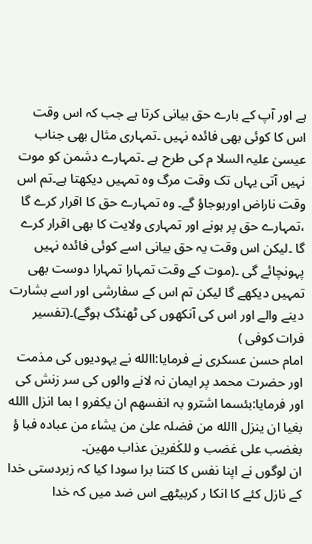ہے اور آپ کے بارے حق بیانی کرتا ہے جب کہ اس وقت اس کا کوئی بھی فائدہ نہیں ۔تمہاری مثال بھی جناب عیسیٰ علیہ السلا م کی طرح ہے ۔تمہارے دشمن کو موت نہیں آتی یہاں تک وقت مرگ وہ تمہیں دیکھتا ہے۔تم اس وقت ناراض اورہوجاؤ گے۔ وہ تمہارے حق کا اقرار کرے گا ،تمہارے حق پر ہونے اور تمہاری ولایت کا بھی اقرار کرے گا ۔لیکن اس وقت یہ حق بیانی اسے کوئی فائدہ نہیں پہونچائے گی ۔(موت کے وقت تمہارا تمہارا دوست بھی تمہیں دیکھے گا لیکن تم اس کے سفارشی اور اسے بشارت دینے والے اور اس کی آنکھوں کی ٹھنڈک ہوگے)۔(تفسیر فرات کوفی )
امام حسن عسکری نے فرمایا:االله نے یہودیوں کی مذمت اور حضرت محمد پر ایمان نہ لانے والوں کی سر زنش کی اور فرمایا:بئسما اشترو بہ انفسھم ان یکفرو ا بما انزل االله بغیا ان ینزل االله من فضلہ علیٰ من یشاء من عبادہ فبا ؤ بغضب علی غضب و للکٰفرین عذاب مھین۔
ان لوگوں نے اپنا نفس کا کتنا برا سودا کیا کہ زبردستی خدا کے نازل کئے کا انکا ر کربیٹھے اس ضد میں کہ خدا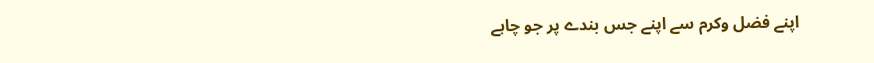اپنے فضل وکرم سے اپنے جس بندے پر جو چاہے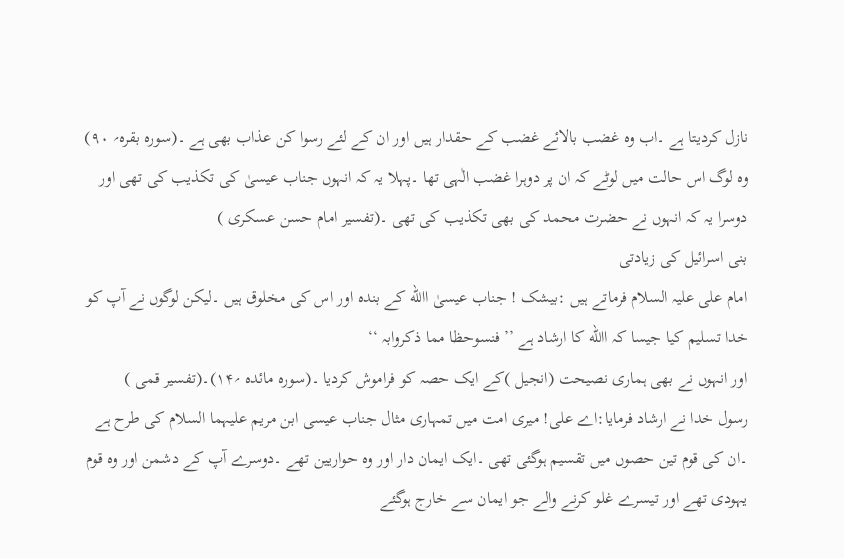نازل کردیتا ہے ۔اب وہ غضب بالائے غضب کے حقدار ہیں اور ان کے لئے رسوا کن عذاب بھی ہے ۔(سورہ بقرہ؍ ۹۰)
وہ لوگ اس حالت میں لوٹے کہ ان پر دوہرا غضب الٰہی تھا ۔پہلا یہ کہ انہوں جناب عیسیٰ کی تکذیب کی تھی اور دوسرا یہ کہ انہوں نے حضرت محمد کی بھی تکذیب کی تھی ۔(تفسیر امام حسن عسکری )
بنی اسرائیل کی زیادتی
امام علی علیہ السلام فرماتے ہیں :بیشک ! جناب عیسیٰ االله کے بندہ اور اس کی مخلوق ہیں ۔لیکن لوگوں نے آپ کو خدا تسلیم کیا جیسا کہ االله کا ارشاد ہے ’’فنسوحظا مما ذکروابہ ‘‘
اور انہوں نے بھی ہماری نصیحت (انجیل )کے ایک حصہ کو فراموش کردیا ۔(سورہ مائدہ ؍۱۴)۔(تفسیر قمی )
رسول خدا نے ارشاد فرمایا:اے علی! میری امت میں تمہاری مثال جناب عیسی ابن مریم علیہما السلام کی طرح ہے ۔ان کی قوم تین حصوں میں تقسیم ہوگئی تھی ۔ایک ایمان دار اور وہ حواریین تھے ۔دوسرے آپ کے دشمن اور وہ قوم یہودی تھے اور تیسرے غلو کرنے والے جو ایمان سے خارج ہوگئے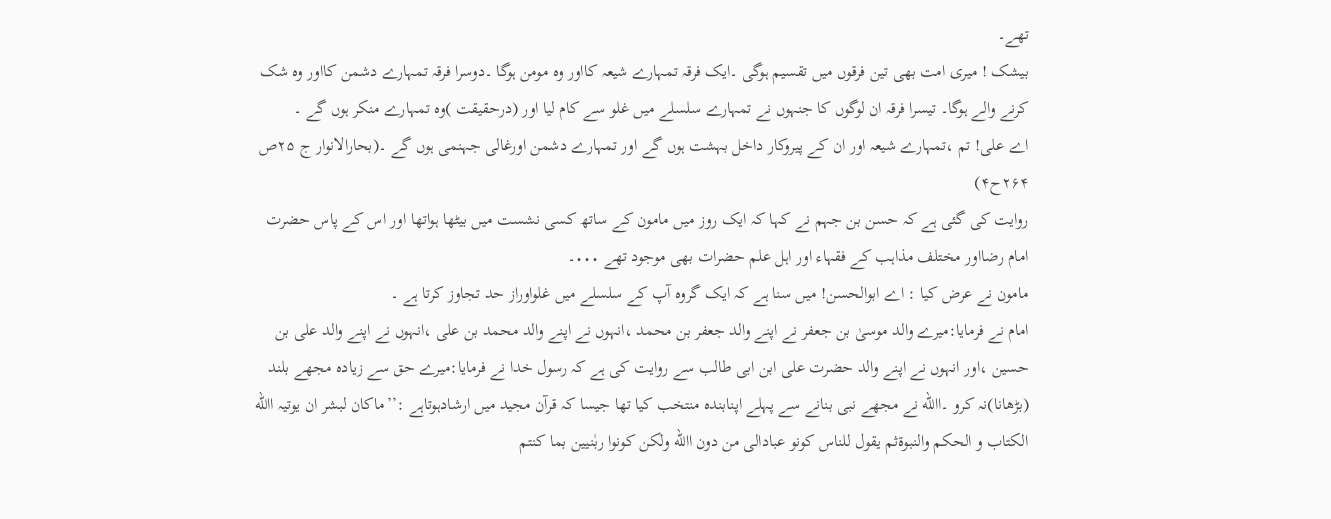تھے۔
بیشک ! میری امت بھی تین فرقوں میں تقسیم ہوگی ۔ایک فرقہ تمہارے شیعہ کااور وہ مومن ہوگا ۔دوسرا فرقہ تمہارے دشمن کااور وہ شک کرنے والے ہوگا۔ تیسرا فرقہ ان لوگوں کا جنہوں نے تمہارے سلسلے میں غلو سے کام لیا اور (درحقیقت )وہ تمہارے منکر ہوں گے ۔
اے علی! تم ،تمہارے شیعہ اور ان کے پیروکار داخل بہشت ہوں گے اور تمہارے دشمن اورغالی جہنمی ہوں گے ۔(بحارالانوار ج ۲۵ص ۲۶۴ح۴)
روایت کی گئی ہے کہ حسن بن جہم نے کہا کہ ایک روز میں مامون کے ساتھ کسی نشست میں بیٹھا ہواتھا اور اس کے پاس حضرت امام رضااور مختلف مذاہب کے فقہاء اور اہل علم حضرات بھی موجود تھے ․․․۔
مامون نے عرض کیا : اے ابوالحسن! میں سنا ہے کہ ایک گروہ آپ کے سلسلے میں غلواوراز حد تجاوز کرتا ہے ۔
امام نے فرمایا:میرے والد موسیٰ بن جعفر نے اپنے والد جعفر بن محمد ،انہوں نے اپنے والد محمد بن علی ،انہوں نے اپنے والد علی بن حسین ،اور انہوں نے اپنے والد حضرت علی ابن ابی طالب سے روایت کی ہے کہ رسول خدا نے فرمایا:میرے حق سے زیادہ مجھے بلند (بڑھانا)نہ کرو ۔االله نے مجھے نبی بنانے سے پہلے اپنابندہ منتخب کیا تھا جیسا کہ قرآن مجید میں ارشادہوتاہے :’’ماکان لبشر ان یوتیہ االله الکتاب و الحکم والنبوۃثم یقول للناس کونو عبادالی من دون االله ولٰکن کونوا ربٰنیین بما کنتم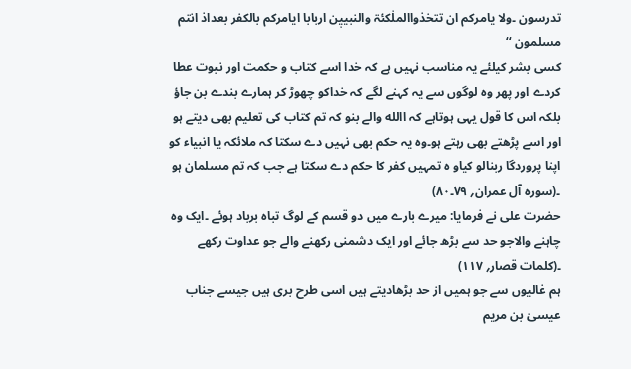تدرسون ۔ولا یامرکم ان تتخذواالملٰکئۃ والنبییٖن اربابا ایامرکم بالکفر بعداذ انتم مسلمون ‘‘
کسی بشر کیلئے یہ مناسب نہیں ہے کہ خدا اسے کتاب و حکمت اور نبوت عطا کردے اور پھر وہ لوگوں سے یہ کہنے لگے کہ خداکو چھوڑ کر ہمارے بندے بن جاؤ بلکہ اس کا قول یہی ہوتاہے کہ االله والے بنو کہ تم کتاب کی تعلیم بھی دیتے ہو اور اسے پڑھتے بھی رہتے ہو۔وہ یہ حکم بھی نہیں دے سکتا کہ ملائکہ یا انبیاء کو اپنا پروردگا ربنالو کیاو ہ تمہیں کفر کا حکم دے سکتا ہے جب کہ تم مسلمان ہو ۔(سورہ آل عمران؍ ۷۹۔۸۰)
حضرت علی نے فرمایا: میرے بارے میں دو قسم کے لوگ تباہ برباد ہوئے ۔ایک وہ چاہنے والاجو حد سے بڑھ جائے اور ایک دشمنی رکھنے والے جو عداوت رکھے ۔(کلمات قصار؍ ۱۱۷)
ہم غالیوں سے جو ہمیں از حد بڑھادیتے ہیں اسی طرح بری ہیں جیسے جناب عیسیٰ بن مریم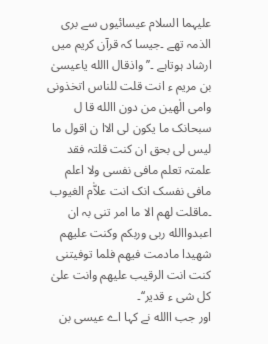علیہما السلام عیسائیوں سے بری الذمہ تھے ۔جیسا کہ قرآن کریم میں ارشاد ہوتاہے ۔’’واذقال االله یاعیسیٰ بن مریم ء انت قلت للناس اتخذونی وامی الٰھین من دون االله قا ل سبحانک ما یکون لی الاا ن اقول ما لیس لی بحق ان کنت قلتہ فقد علمتہ تعلم مافی نفسی ولا اعلم مافی نفسک انک انت علاّٰم الغیوب ۔ماقلت لھم الا ما امر تنی بہ ان اعبدواالله ربی وربکم وکنت علیھم شھیدا مادمت فیھم فلما توفیتنی کنت انت الرقیب علیھم وانت علیٰ کل شی ء قدیر‘‘۔
اور جب االله نے کہا اے عیسی بن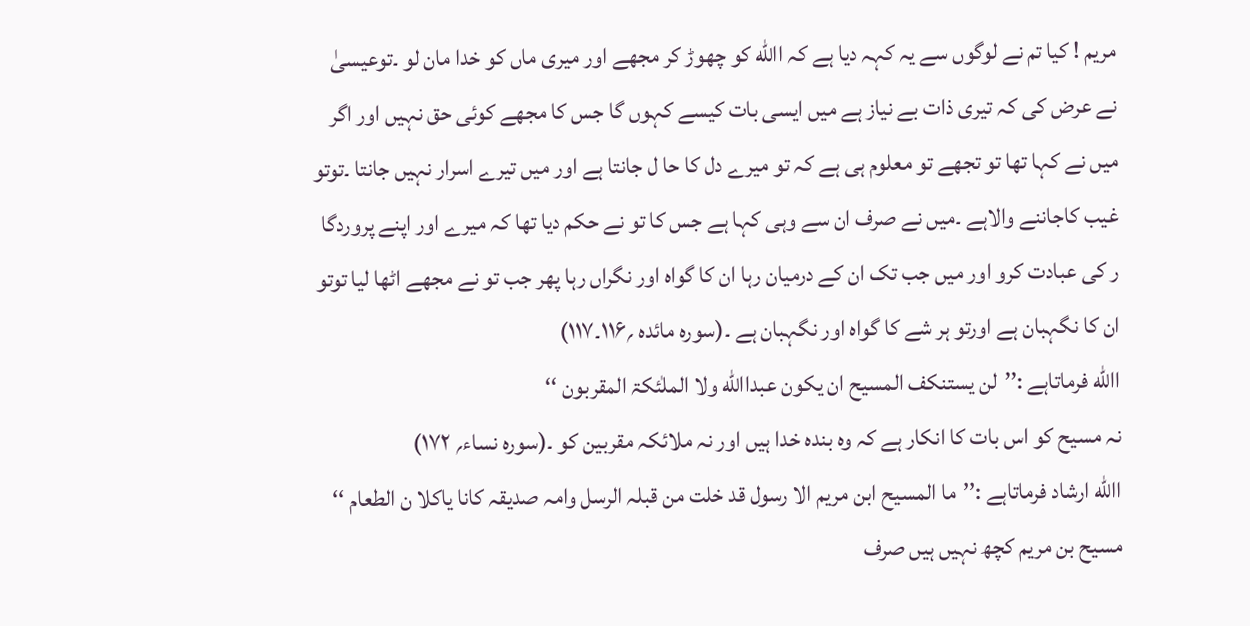مریم ! کیا تم نے لوگوں سے یہ کہہ دیا ہے کہ االله کو چھوڑ کر مجھے اور میری ماں کو خدا مان لو ۔توعیسیٰ نے عرض کی کہ تیری ذات بے نیاز ہے میں ایسی بات کیسے کہوں گا جس کا مجھے کوئی حق نہیں اور اگر میں نے کہا تھا تو تجھے تو معلوم ہی ہے کہ تو میرے دل کا حا ل جانتا ہے اور میں تیرے اسرار نہیں جانتا ۔توتو غیب کاجاننے والاہے ۔میں نے صرف ان سے وہی کہا ہے جس کا تو نے حکم دیا تھا کہ میرے اور اپنے پروردگا ر کی عبادت کرو اور میں جب تک ان کے درمیان رہا ان کا گواہ اور نگراں رہا پھر جب تو نے مجھے اٹھا لیا توتو ان کا نگہبان ہے اورتو ہر شے کا گواہ اور نگہبان ہے ۔(سورہ مائدہ ؍۱۱۶۔۱۱۷)
االله فرماتاہے :’’لن یستنکف المسیح ان یکون عبداالله ولا الملٰئکۃ المقربون ‘‘
نہ مسیح کو اس بات کا انکار ہے کہ وہ بندہ خدا ہیں اور نہ ملائکہ مقربین کو ۔(سورہ نساء؍ ۱۷۲)
االله ارشاد فرماتاہے :’’ما المسیح ابن مریم الا رسول قد خلت من قبلہ الرسل وامہ صدیقہ کانا یاکلا ن الطعام ‘‘
مسیح بن مریم کچھ نہیں ہیں صرف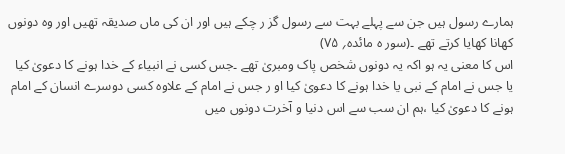ہمارے رسول ہیں جن سے پہلے بہت سے رسول گز ر چکے ہیں اور ان کی ماں صدیقہ تھیں اور وہ دونوں کھانا کھایا کرتے تھے ۔(سور ہ مائدہ؍ ۷۵)
اس کا معنی یہ ہو اکہ یہ دونوں شخص پاک ومبریٰ تھے ۔جس کسی نے انبیاء کے خدا ہونے کا دعویٰ کیا یا جس نے امام کے نبی یا خدا ہونے کا دعویٰ کیا او ر جس نے امام کے علاوہ کسی دوسرے انسان کے امام ہونے کا دعویٰ کیا ،ہم ان سب سے اس دنیا و آخرت دونوں میں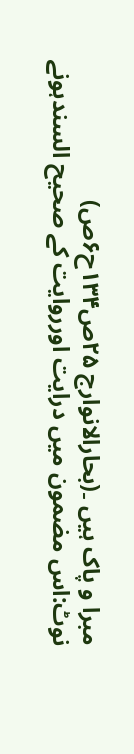مبرا و پاک ہیں ۔(بحارالانوارج ۲۵ص۱۳۴ح۶ص)
نوٹ:اس مضمون میں درایت اورروایت کے صحیح السندہونے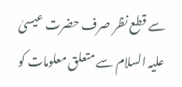سے قطع نظر صرف حضرت عیسیٰ علیہ السلام سے متعلق معلومات کو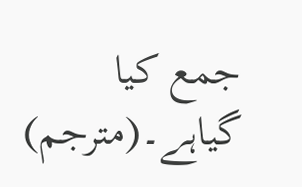جمع کیا گیاہے۔(مترجم)